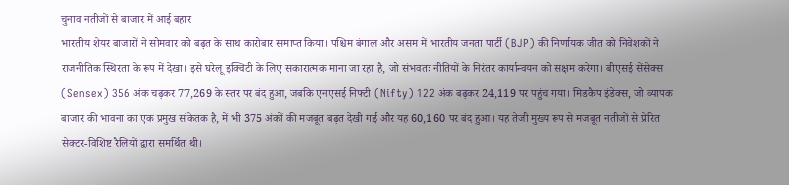चुनाव नतीजों से बाजार में आई बहार
भारतीय शेयर बाजारों ने सोमवार को बढ़त के साथ कारोबार समाप्त किया। पश्चिम बंगाल और असम में भारतीय जनता पार्टी (BJP) की निर्णायक जीत को निवेशकों ने राजनीतिक स्थिरता के रूप में देखा। इसे घरेलू इक्विटी के लिए सकारात्मक माना जा रहा है, जो संभवतः नीतियों के निरंतर कार्यान्वयन को सक्षम करेगा। बीएसई सेंसेक्स (Sensex) 356 अंक चढ़कर 77,269 के स्तर पर बंद हुआ, जबकि एनएसई निफ्टी (Nifty) 122 अंक बढ़कर 24,119 पर पहुंच गया। मिडकैप इंडेक्स, जो व्यापक बाजार की भावना का एक प्रमुख संकेतक है, में भी 375 अंकों की मजबूत बढ़त देखी गई और यह 60,160 पर बंद हुआ। यह तेजी मुख्य रूप से मजबूत नतीजों से प्रेरित सेक्टर-विशिष्ट रैलियों द्वारा समर्थित थी।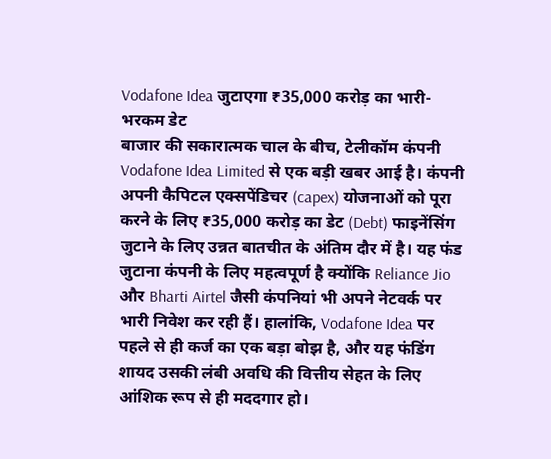Vodafone Idea जुटाएगा ₹35,000 करोड़ का भारी-भरकम डेट
बाजार की सकारात्मक चाल के बीच, टेलीकॉम कंपनी Vodafone Idea Limited से एक बड़ी खबर आई है। कंपनी अपनी कैपिटल एक्सपेंडिचर (capex) योजनाओं को पूरा करने के लिए ₹35,000 करोड़ का डेट (Debt) फाइनेंसिंग जुटाने के लिए उन्नत बातचीत के अंतिम दौर में है। यह फंड जुटाना कंपनी के लिए महत्वपूर्ण है क्योंकि Reliance Jio और Bharti Airtel जैसी कंपनियां भी अपने नेटवर्क पर भारी निवेश कर रही हैं। हालांकि, Vodafone Idea पर पहले से ही कर्ज का एक बड़ा बोझ है, और यह फंडिंग शायद उसकी लंबी अवधि की वित्तीय सेहत के लिए आंशिक रूप से ही मददगार हो।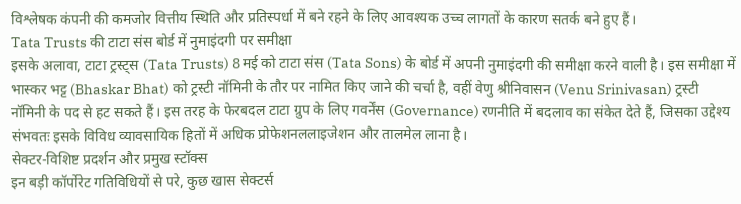विश्लेषक कंपनी की कमजोर वित्तीय स्थिति और प्रतिस्पर्धा में बने रहने के लिए आवश्यक उच्च लागतों के कारण सतर्क बने हुए हैं।
Tata Trusts की टाटा संस बोर्ड में नुमाइंदगी पर समीक्षा
इसके अलावा, टाटा ट्रस्ट्स (Tata Trusts) 8 मई को टाटा संस (Tata Sons) के बोर्ड में अपनी नुमाइंदगी की समीक्षा करने वाली है। इस समीक्षा में भास्कर भट्ट (Bhaskar Bhat) को ट्रस्टी नॉमिनी के तौर पर नामित किए जाने की चर्चा है, वहीं वेणु श्रीनिवासन (Venu Srinivasan) ट्रस्टी नॉमिनी के पद से हट सकते हैं। इस तरह के फेरबदल टाटा ग्रुप के लिए गवर्नेंस (Governance) रणनीति में बदलाव का संकेत देते हैं, जिसका उद्देश्य संभवतः इसके विविध व्यावसायिक हितों में अधिक प्रोफेशनललाइजेशन और तालमेल लाना है।
सेक्टर-विशिष्ट प्रदर्शन और प्रमुख स्टॉक्स
इन बड़ी कॉर्पोरेट गतिविधियों से परे, कुछ खास सेक्टर्स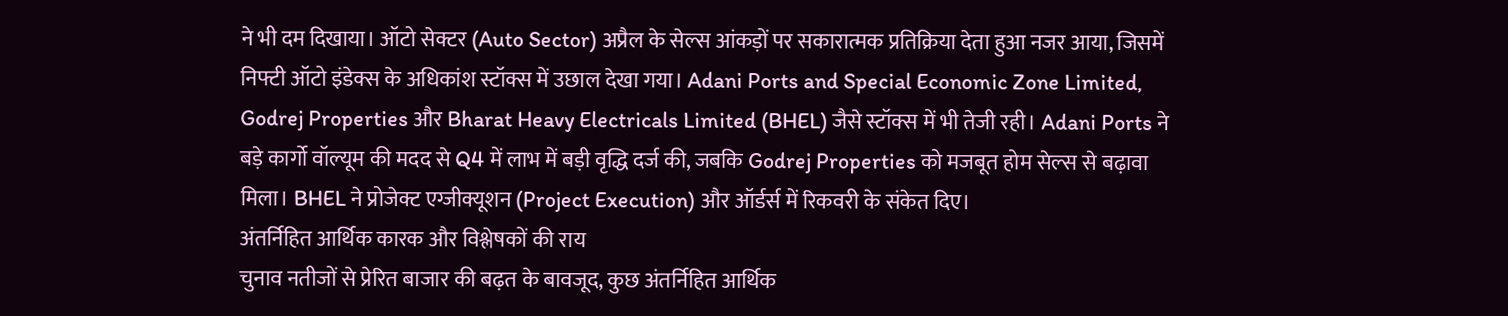ने भी दम दिखाया। ऑटो सेक्टर (Auto Sector) अप्रैल के सेल्स आंकड़ों पर सकारात्मक प्रतिक्रिया देता हुआ नजर आया, जिसमें निफ्टी ऑटो इंडेक्स के अधिकांश स्टॉक्स में उछाल देखा गया। Adani Ports and Special Economic Zone Limited, Godrej Properties और Bharat Heavy Electricals Limited (BHEL) जैसे स्टॉक्स में भी तेजी रही। Adani Ports ने बड़े कार्गो वॉल्यूम की मदद से Q4 में लाभ में बड़ी वृद्धि दर्ज की, जबकि Godrej Properties को मजबूत होम सेल्स से बढ़ावा मिला। BHEL ने प्रोजेक्ट एग्जीक्यूशन (Project Execution) और ऑर्डर्स में रिकवरी के संकेत दिए।
अंतर्निहित आर्थिक कारक और विश्लेषकों की राय
चुनाव नतीजों से प्रेरित बाजार की बढ़त के बावजूद, कुछ अंतर्निहित आर्थिक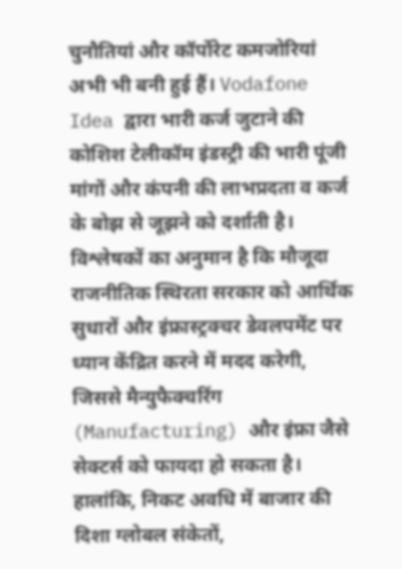चुनौतियां और कॉर्पोरेट कमजोरियां अभी भी बनी हुई हैं। Vodafone Idea द्वारा भारी कर्ज जुटाने की कोशिश टेलीकॉम इंडस्ट्री की भारी पूंजी मांगों और कंपनी की लाभप्रदता व कर्ज के बोझ से जूझने को दर्शाती है। विश्लेषकों का अनुमान है कि मौजूदा राजनीतिक स्थिरता सरकार को आर्थिक सुधारों और इंफ्रास्ट्रक्चर डेवलपमेंट पर ध्यान केंद्रित करने में मदद करेगी, जिससे मैन्युफैक्चरिंग (Manufacturing) और इंफ्रा जैसे सेक्टर्स को फायदा हो सकता है। हालांकि, निकट अवधि में बाजार की दिशा ग्लोबल संकेतों,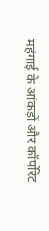महंगाई के आंकड़ों और कॉर्पोरेट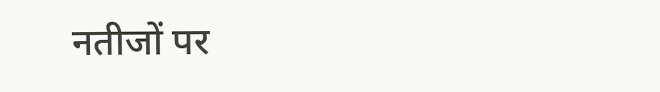नतीजों पर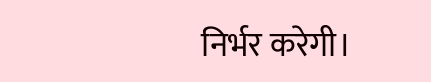निर्भर करेगी।